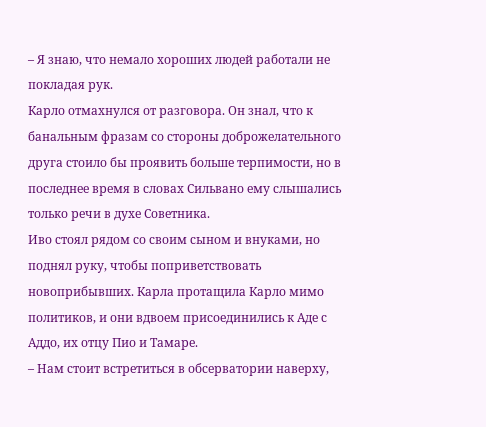– Я знаю, что немало хороших людей работали не покладая рук.
Карло отмахнулся от разговора. Он знал, что к банальным фразам со стороны доброжелательного друга стоило бы проявить больше терпимости, но в последнее время в словах Сильвано ему слышались только речи в духе Советника.
Иво стоял рядом со своим сыном и внуками, но поднял руку, чтобы поприветствовать новоприбывших. Карла протащила Карло мимо политиков, и они вдвоем присоединились к Аде с Аддо, их отцу Пио и Тамаре.
– Нам стоит встретиться в обсерватории наверху,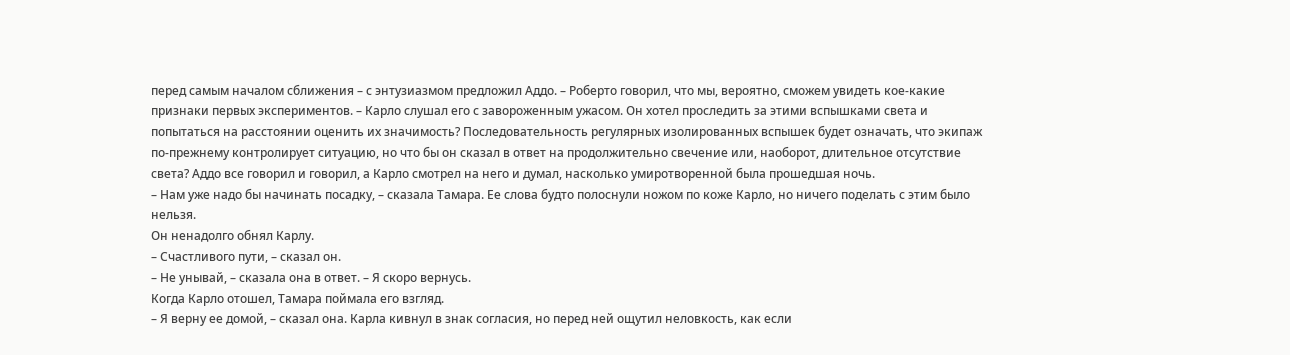перед самым началом сближения – с энтузиазмом предложил Аддо. – Роберто говорил, что мы, вероятно, сможем увидеть кое-какие признаки первых экспериментов. – Карло слушал его с завороженным ужасом. Он хотел проследить за этими вспышками света и попытаться на расстоянии оценить их значимость? Последовательность регулярных изолированных вспышек будет означать, что экипаж по-прежнему контролирует ситуацию, но что бы он сказал в ответ на продолжительно свечение или, наоборот, длительное отсутствие света? Аддо все говорил и говорил, а Карло смотрел на него и думал, насколько умиротворенной была прошедшая ночь.
– Нам уже надо бы начинать посадку, – сказала Тамара. Ее слова будто полоснули ножом по коже Карло, но ничего поделать с этим было нельзя.
Он ненадолго обнял Карлу.
– Счастливого пути, – сказал он.
– Не унывай, – сказала она в ответ. – Я скоро вернусь.
Когда Карло отошел, Тамара поймала его взгляд.
– Я верну ее домой, – сказал она. Карла кивнул в знак согласия, но перед ней ощутил неловкость, как если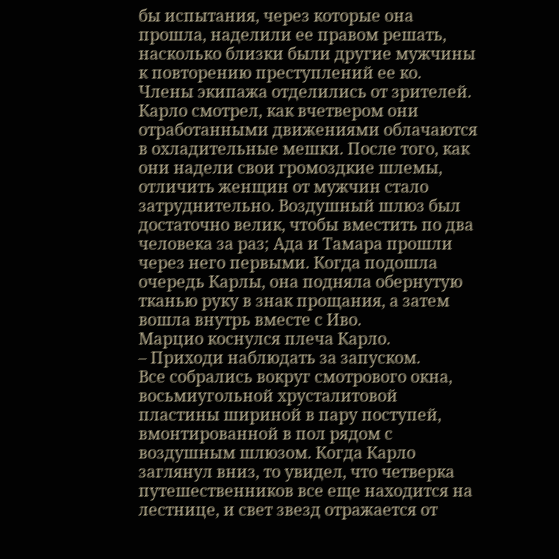бы испытания, через которые она прошла, наделили ее правом решать, насколько близки были другие мужчины к повторению преступлений ее ко.
Члены экипажа отделились от зрителей. Карло смотрел, как вчетвером они отработанными движениями облачаются в охладительные мешки. После того, как они надели свои громоздкие шлемы, отличить женщин от мужчин стало затруднительно. Воздушный шлюз был достаточно велик, чтобы вместить по два человека за раз; Ада и Тамара прошли через него первыми. Когда подошла очередь Карлы, она подняла обернутую тканью руку в знак прощания, а затем вошла внутрь вместе с Иво.
Марцио коснулся плеча Карло.
– Приходи наблюдать за запуском.
Все собрались вокруг смотрового окна, восьмиугольной хрусталитовой пластины шириной в пару поступей, вмонтированной в пол рядом с воздушным шлюзом. Когда Карло заглянул вниз, то увидел, что четверка путешественников все еще находится на лестнице, и свет звезд отражается от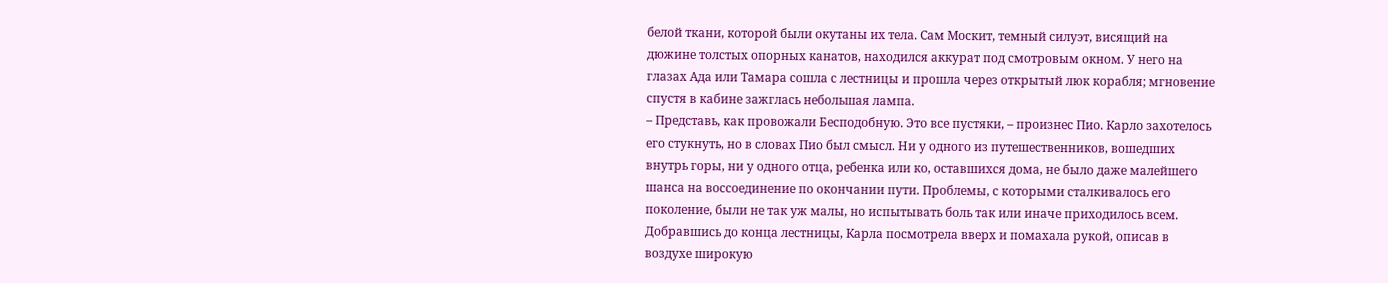белой ткани, которой были окутаны их тела. Сам Москит, темный силуэт, висящий на дюжине толстых опорных канатов, находился аккурат под смотровым окном. У него на глазах Ада или Тамара сошла с лестницы и прошла через открытый люк корабля; мгновение спустя в кабине зажглась небольшая лампа.
– Представь, как провожали Бесподобную. Это все пустяки, – произнес Пио. Карло захотелось его стукнуть, но в словах Пио был смысл. Ни у одного из путешественников, вошедших внутрь горы, ни у одного отца, ребенка или ко, оставшихся дома, не было даже малейшего шанса на воссоединение по окончании пути. Проблемы, с которыми сталкивалось его поколение, были не так уж малы, но испытывать боль так или иначе приходилось всем.
Добравшись до конца лестницы, Карла посмотрела вверх и помахала рукой, описав в воздухе широкую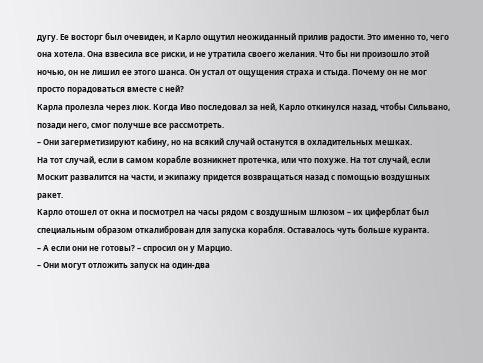дугу. Ее восторг был очевиден, и Карло ощутил неожиданный прилив радости. Это именно то, чего она хотела. Она взвесила все риски, и не утратила своего желания. Что бы ни произошло этой ночью, он не лишил ее этого шанса. Он устал от ощущения страха и стыда. Почему он не мог просто порадоваться вместе с ней?
Карла пролезла через люк. Когда Иво последовал за ней, Карло откинулся назад, чтобы Сильвано, позади него, смог получше все рассмотреть.
– Они загерметизируют кабину, но на всякий случай останутся в охладительных мешках.
На тот случай, если в самом корабле возникнет протечка, или что похуже. На тот случай, если Москит развалится на части, и экипажу придется возвращаться назад с помощью воздушных ракет.
Карло отошел от окна и посмотрел на часы рядом с воздушным шлюзом – их циферблат был специальным образом откалиброван для запуска корабля. Оставалось чуть больше куранта.
– А если они не готовы? – спросил он у Марцио.
– Они могут отложить запуск на один-два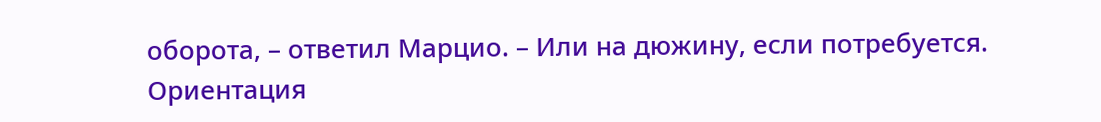оборота, – ответил Марцио. – Или на дюжину, если потребуется. Ориентация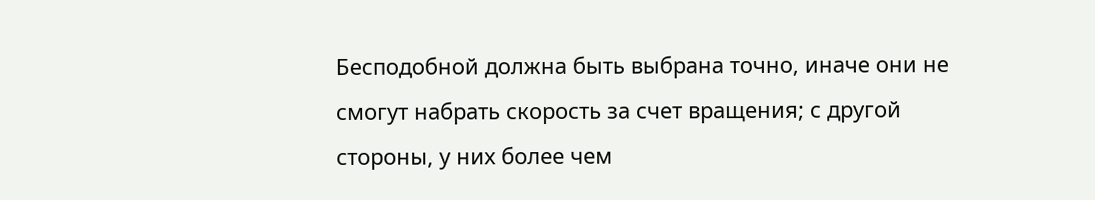Бесподобной должна быть выбрана точно, иначе они не смогут набрать скорость за счет вращения; с другой стороны, у них более чем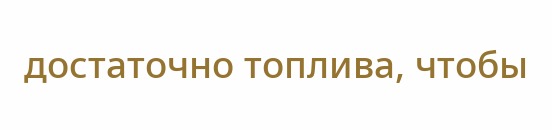достаточно топлива, чтобы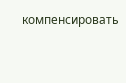компенсировать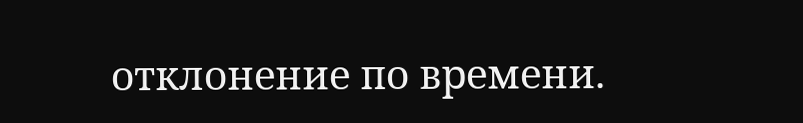отклонение по времени.